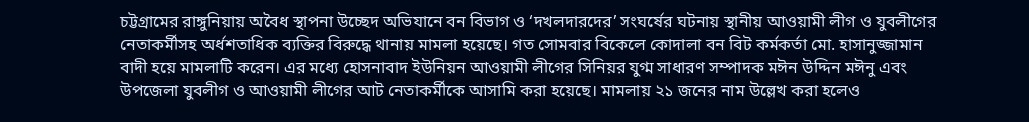চট্টগ্রামের রাঙ্গুনিয়ায় অবৈধ স্থাপনা উচ্ছেদ অভিযানে বন বিভাগ ও ‘দখলদারদের’ সংঘর্ষের ঘটনায় স্থানীয় আওয়ামী লীগ ও যুবলীগের নেতাকর্মীসহ অর্ধশতাধিক ব্যক্তির বিরুদ্ধে থানায় মামলা হয়েছে। গত সোমবার বিকেলে কোদালা বন বিট কর্মকর্তা মো. হাসানুজ্জামান বাদী হয়ে মামলাটি করেন। এর মধ্যে হোসনাবাদ ইউনিয়ন আওয়ামী লীগের সিনিয়র যুগ্ম সাধারণ সম্পাদক মঈন উদ্দিন মঈনু এবং উপজেলা যুবলীগ ও আওয়ামী লীগের আট নেতাকর্মীকে আসামি করা হয়েছে। মামলায় ২১ জনের নাম উল্লেখ করা হলেও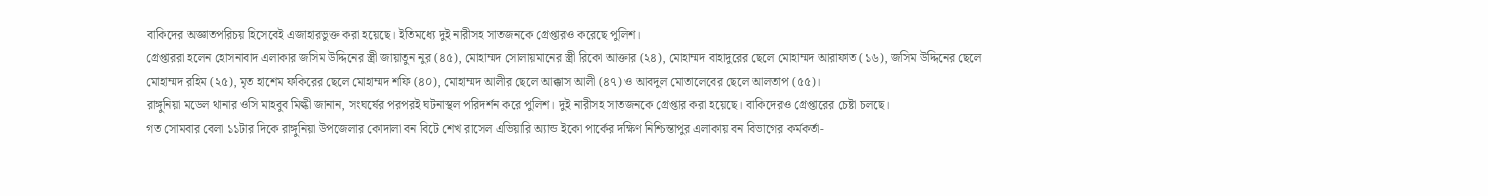বাকিদের অজ্ঞাতপরিচয় হিসেবেই এজাহারভুক্ত করা হয়েছে। ইতিমধ্যে দুই নারীসহ সাতজনকে গ্রেপ্তারও করেছে পুলিশ।
গ্রেপ্তাররা হলেন হোসনাবাদ এলাকার জসিম উদ্দিনের স্ত্রী জায়াতুন নুর (৪৫), মোহাম্মদ সোলায়মানের স্ত্রী রিকো আক্তার (২৪), মোহাম্মদ বাহাদুরের ছেলে মোহাম্মদ আরাফাত (১৬), জসিম উদ্দিনের ছেলে মোহাম্মদ রহিম (২৫), মৃত হাশেম ফকিরের ছেলে মোহাম্মদ শফি (৪০), মোহাম্মদ আলীর ছেলে আক্কাস আলী (৪৭) ও আবদুল মোতালেবের ছেলে আলতাপ (৫৫)।
রাঙ্গুনিয়া মডেল থানার ওসি মাহবুব মিল্কী জানান, সংঘর্ষের পরপরই ঘটনাস্থল পরিদর্শন করে পুলিশ। দুই নারীসহ সাতজনকে গ্রেপ্তার করা হয়েছে। বাকিদেরও গ্রেপ্তারের চেষ্টা চলছে।
গত সোমবার বেলা ১১টার দিকে রাঙ্গুনিয়া উপজেলার কোদালা বন বিটে শেখ রাসেল এভিয়ারি অ্যান্ড ইকো পার্কের দক্ষিণ নিশ্চিন্তাপুর এলাকায় বন বিভাগের কর্মকর্তা-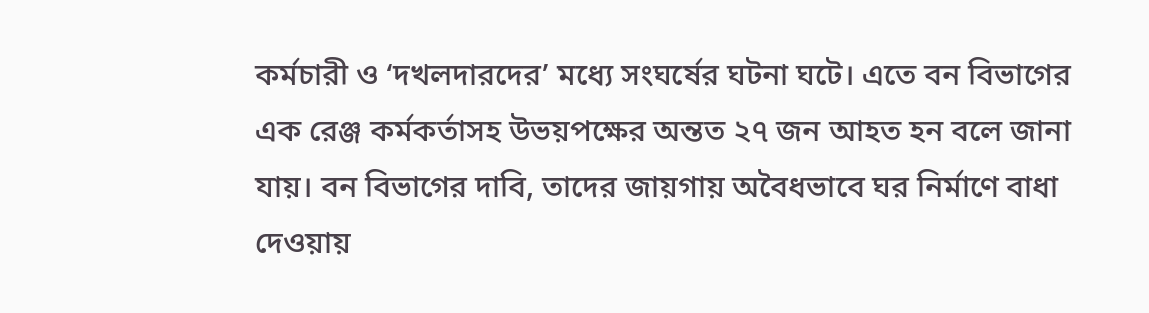কর্মচারী ও ‘দখলদারদের’ মধ্যে সংঘর্ষের ঘটনা ঘটে। এতে বন বিভাগের এক রেঞ্জ কর্মকর্তাসহ উভয়পক্ষের অন্তত ২৭ জন আহত হন বলে জানা যায়। বন বিভাগের দাবি, তাদের জায়গায় অবৈধভাবে ঘর নির্মাণে বাধা দেওয়ায়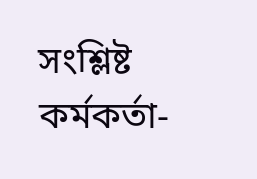সংশ্লিষ্ট কর্মকর্তা-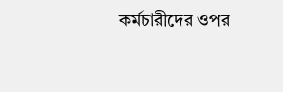কর্মচারীদের ওপর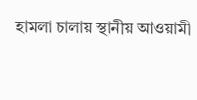হামলা চালায় স্থানীয় আওয়ামী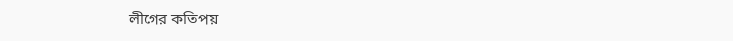লীগের কতিপয়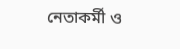নেতাকর্মী ও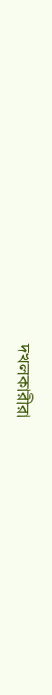দখলকারীরা